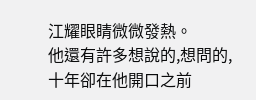江耀眼睛微微發熱。
他還有許多想說的,想問的,十年卻在他開口之前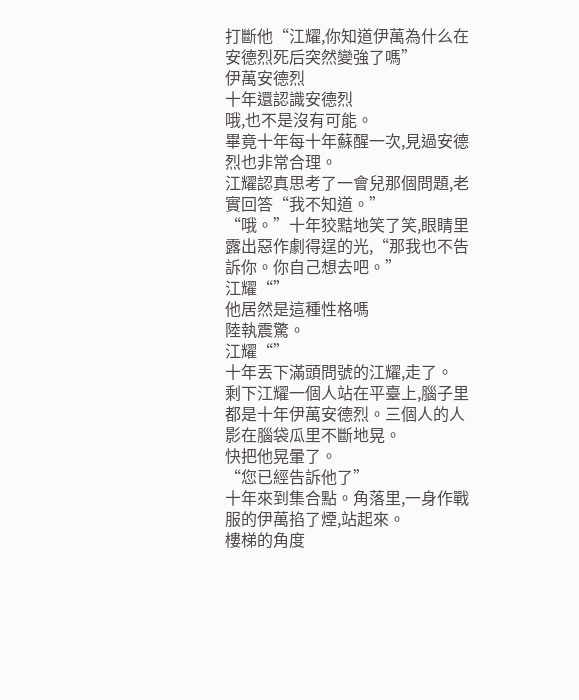打斷他“江耀,你知道伊萬為什么在安德烈死后突然變強了嗎”
伊萬安德烈
十年還認識安德烈
哦,也不是沒有可能。
畢竟十年每十年蘇醒一次,見過安德烈也非常合理。
江耀認真思考了一會兒那個問題,老實回答“我不知道。”
“哦。”十年狡黠地笑了笑,眼睛里露出惡作劇得逞的光,“那我也不告訴你。你自己想去吧。”
江耀“”
他居然是這種性格嗎
陸執震驚。
江耀“”
十年丟下滿頭問號的江耀,走了。
剩下江耀一個人站在平臺上,腦子里都是十年伊萬安德烈。三個人的人影在腦袋瓜里不斷地晃。
快把他晃暈了。
“您已經告訴他了”
十年來到集合點。角落里,一身作戰服的伊萬掐了煙,站起來。
樓梯的角度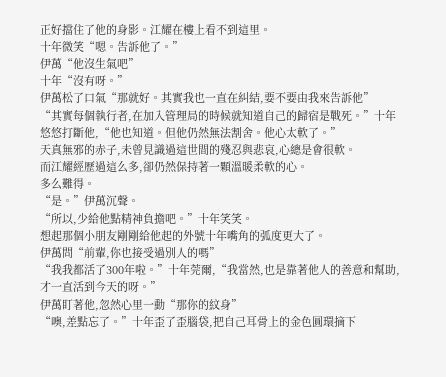正好擋住了他的身影。江耀在樓上看不到這里。
十年微笑“嗯。告訴他了。”
伊萬“他沒生氣吧”
十年“沒有呀。”
伊萬松了口氣“那就好。其實我也一直在糾結,要不要由我來告訴他”
“其實每個執行者,在加入管理局的時候就知道自己的歸宿是戰死。”十年悠悠打斷他,“他也知道。但他仍然無法割舍。他心太軟了。”
天真無邪的赤子,未曾見識過這世間的殘忍與悲哀,心總是會很軟。
而江耀經歷過這么多,卻仍然保持著一顆溫暖柔軟的心。
多么難得。
“是。”伊萬沉聲。
“所以,少給他點精神負擔吧。”十年笑笑。
想起那個小朋友剛剛給他起的外號十年嘴角的弧度更大了。
伊萬問“前輩,你也接受過別人的嗎”
“我我都活了300年啦。”十年莞爾,“我當然,也是靠著他人的善意和幫助,才一直活到今天的呀。”
伊萬盯著他,忽然心里一動“那你的紋身”
“噢,差點忘了。”十年歪了歪腦袋,把自己耳骨上的金色圓環摘下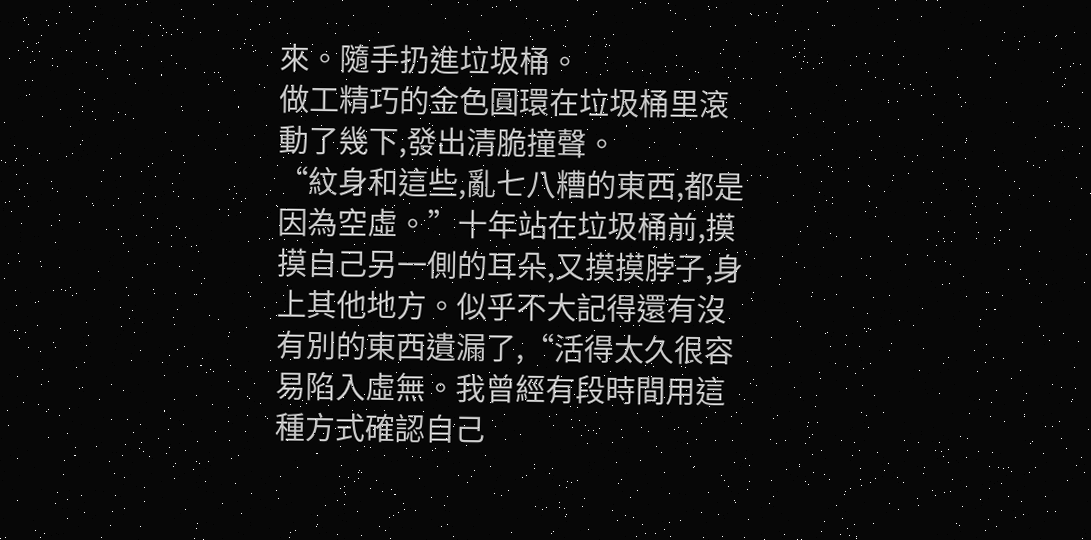來。隨手扔進垃圾桶。
做工精巧的金色圓環在垃圾桶里滾動了幾下,發出清脆撞聲。
“紋身和這些,亂七八糟的東西,都是因為空虛。”十年站在垃圾桶前,摸摸自己另一側的耳朵,又摸摸脖子,身上其他地方。似乎不大記得還有沒有別的東西遺漏了,“活得太久很容易陷入虛無。我曾經有段時間用這種方式確認自己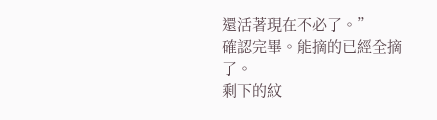還活著現在不必了。”
確認完畢。能摘的已經全摘了。
剩下的紋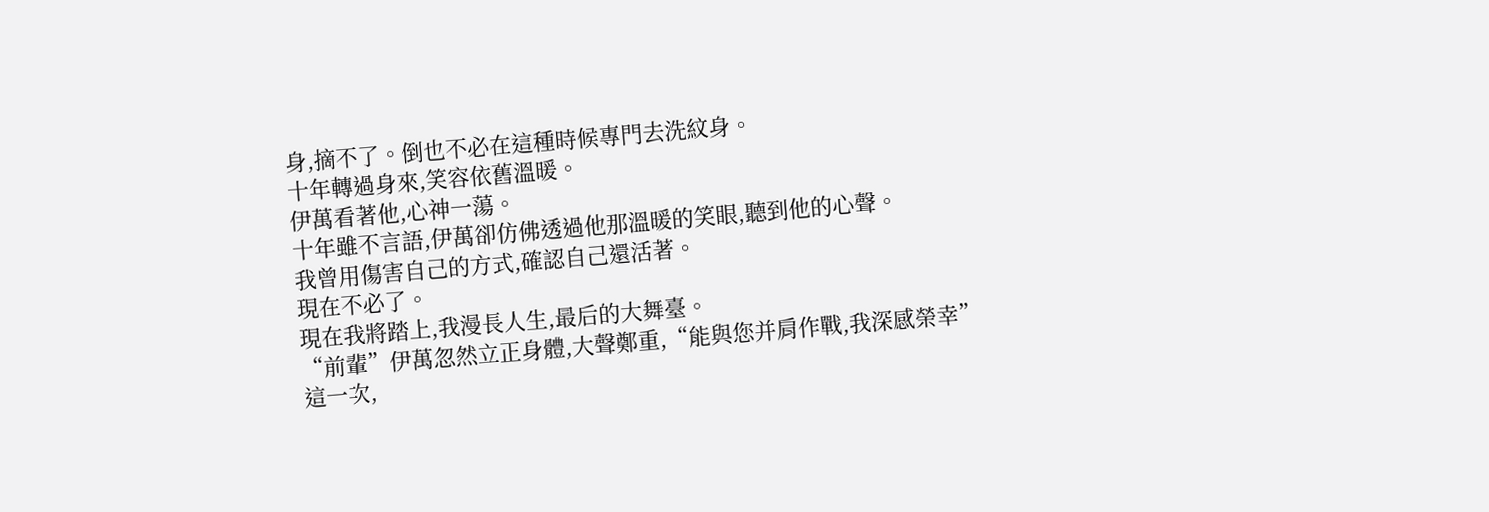身,摘不了。倒也不必在這種時候專門去洗紋身。
十年轉過身來,笑容依舊溫暖。
伊萬看著他,心神一蕩。
十年雖不言語,伊萬卻仿佛透過他那溫暖的笑眼,聽到他的心聲。
我曾用傷害自己的方式,確認自己還活著。
現在不必了。
現在我將踏上,我漫長人生,最后的大舞臺。
“前輩”伊萬忽然立正身體,大聲鄭重,“能與您并肩作戰,我深感榮幸”
這一次,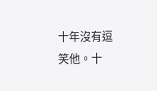十年沒有逗笑他。十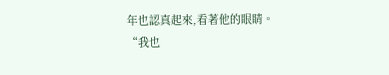年也認真起來,看著他的眼睛。
“我也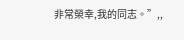非常榮幸,我的同志。”,,